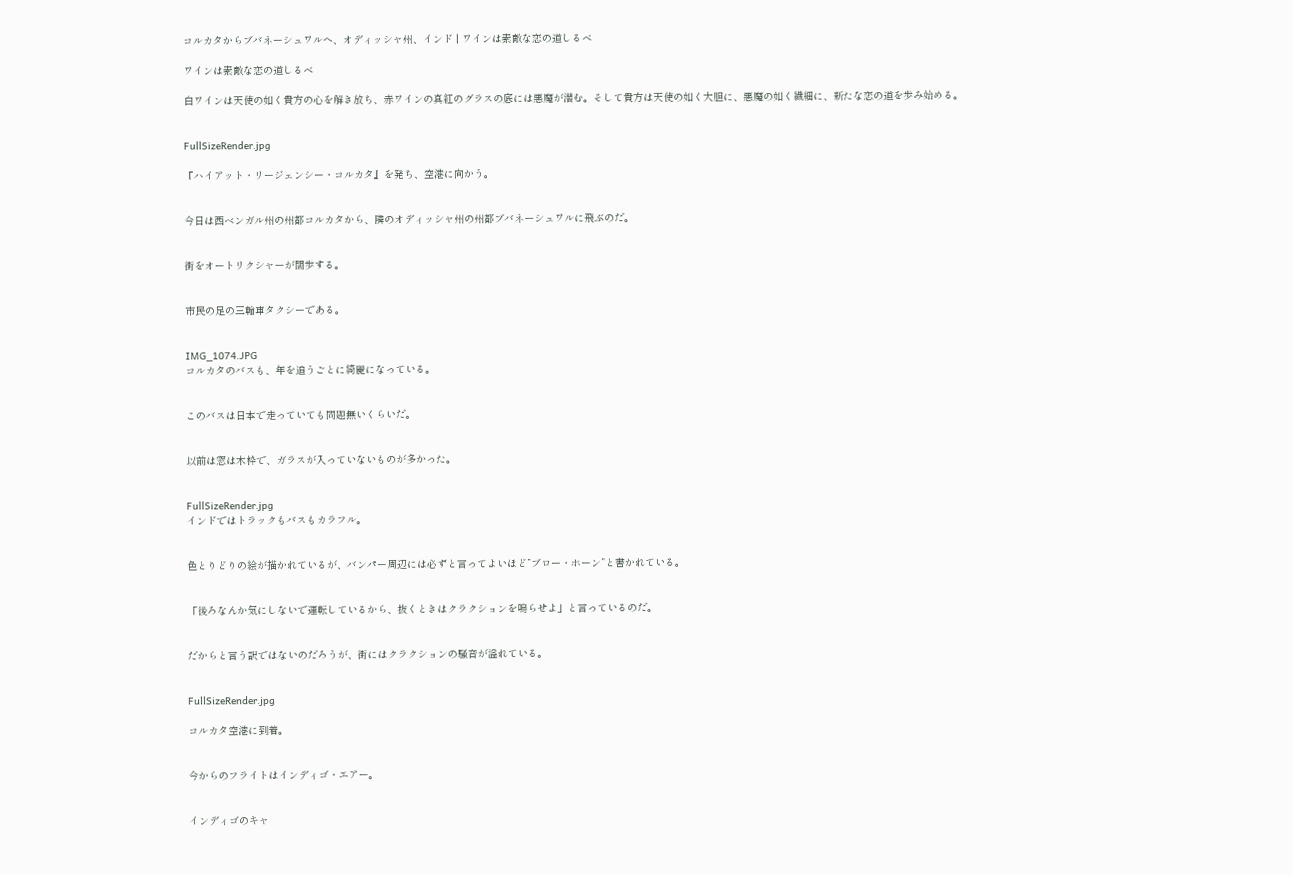コルカタからブバネーシュワルへ、オディッシャ州、インド | ワインは素敵な恋の道しるべ

ワインは素敵な恋の道しるべ

白ワインは天使の如く貴方の心を解き放ち、赤ワインの真紅のグラスの底には悪魔が潜む。そして貴方は天使の如く大胆に、悪魔の如く繊細に、新たな恋の道を歩み始める。


FullSizeRender.jpg

『ハイアット・リージェンシー・コルカタ』を発ち、空港に向かう。


今日は西ベンガル州の州都コルカタから、隣のオディッシャ州の州都ブバネーシュワルに飛ぶのだ。


街をオートリクシャーが闊歩する。


市民の足の三輪車タクシーである。


IMG_1074.JPG
コルカタのバスも、年を追うごとに綺麗になっている。


このバスは日本で走っていても問題無いくらいだ。


以前は窓は木枠で、ガラスが入っていないものが多かった。


FullSizeRender.jpg
インドではトラックもバスもカラフル。


色とりどりの絵が描かれているが、バンパー周辺には必ずと言ってよいほど”ブロー・ホーン”と書かれている。


「後ろなんか気にしないで運転しているから、抜くときはクラクションを鳴らせよ」と言っているのだ。


だからと言う訳ではないのだろうが、街にはクラクションの騒音が溢れている。


FullSizeRender.jpg

コルカタ空港に到着。


今からのフライトはインディゴ・エアー。


インディゴのキャ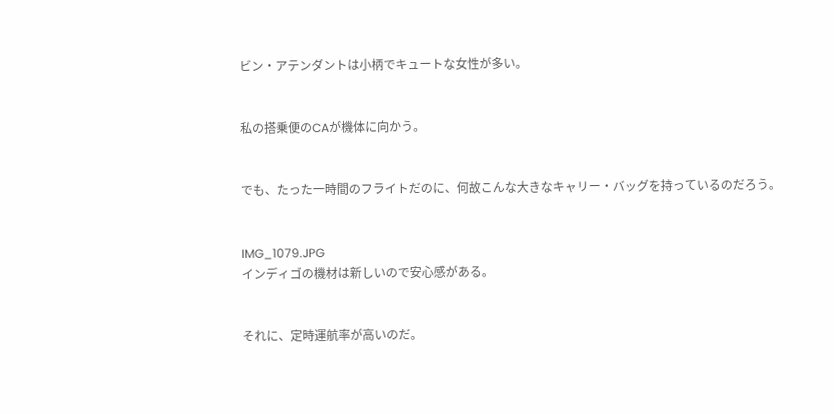ビン・アテンダントは小柄でキュートな女性が多い。


私の搭乗便のCAが機体に向かう。


でも、たった一時間のフライトだのに、何故こんな大きなキャリー・バッグを持っているのだろう。


IMG_1079.JPG
インディゴの機材は新しいので安心感がある。


それに、定時運航率が高いのだ。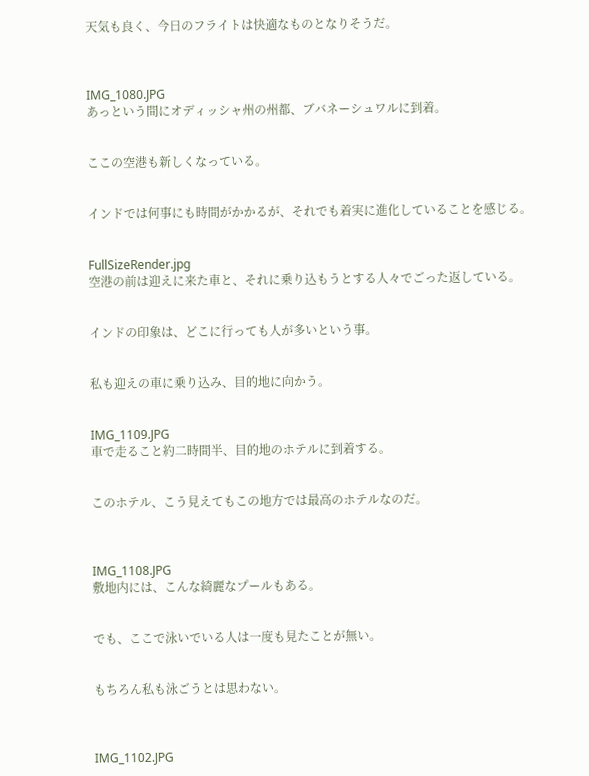天気も良く、今日のフライトは快適なものとなりそうだ。



IMG_1080.JPG
あっという間にオディッシャ州の州都、ブバネーシュワルに到着。


ここの空港も新しくなっている。


インドでは何事にも時間がかかるが、それでも着実に進化していることを感じる。


FullSizeRender.jpg
空港の前は迎えに来た車と、それに乗り込もうとする人々でごった返している。


インドの印象は、どこに行っても人が多いという事。


私も迎えの車に乗り込み、目的地に向かう。


IMG_1109.JPG
車で走ること約二時間半、目的地のホテルに到着する。


このホテル、こう見えてもこの地方では最高のホテルなのだ。



IMG_1108.JPG
敷地内には、こんな綺麗なプールもある。


でも、ここで泳いでいる人は一度も見たことが無い。


もちろん私も泳ごうとは思わない。



IMG_1102.JPG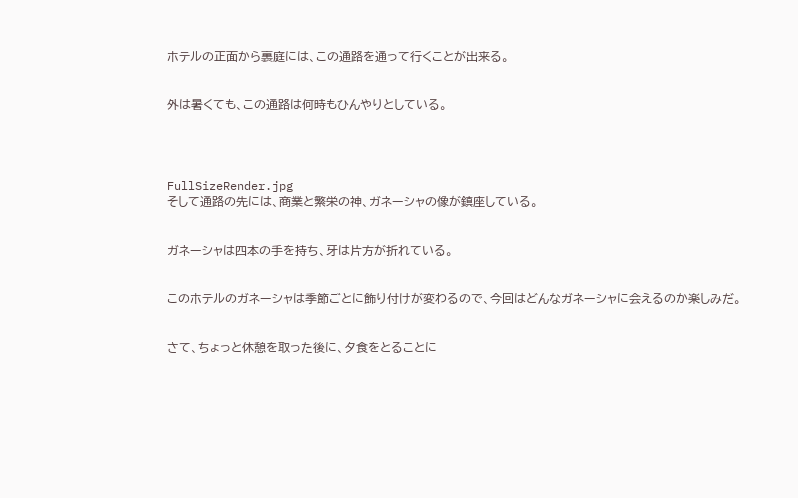ホテルの正面から裏庭には、この通路を通って行くことが出来る。


外は暑くても、この通路は何時もひんやりとしている。




FullSizeRender.jpg
そして通路の先には、商業と繁栄の神、ガネーシャの像が鎮座している。


ガネーシャは四本の手を持ち、牙は片方が折れている。


このホテルのガネーシャは季節ごとに飾り付けが変わるので、今回はどんなガネーシャに会えるのか楽しみだ。


さて、ちょっと休憩を取った後に、夕食をとることに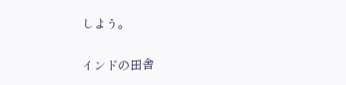しよう。


インドの田舎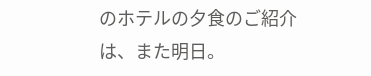のホテルの夕食のご紹介は、また明日。